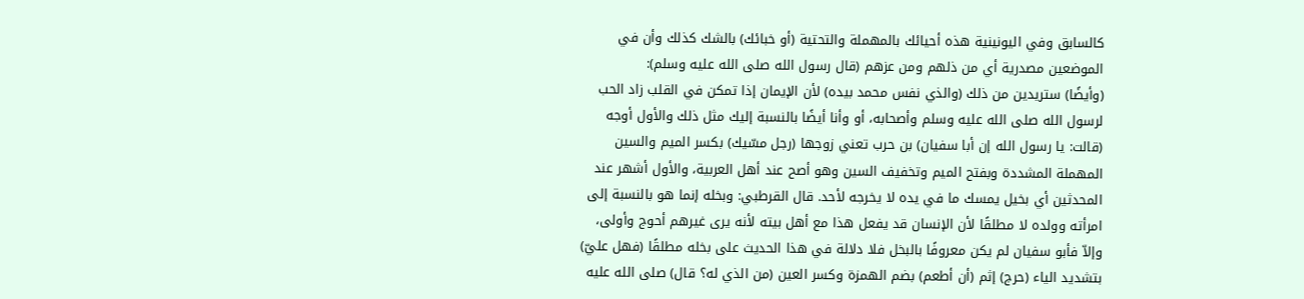كالسابق وفي اليونينية هذه أحيائك بالمهملة والتحتية (أو خبائك) بالشك كذلك وأن في الموضعين مصدرية أي من ذلهم ومن عزهم (قال رسول الله صلى الله عليه وسلم):
(وأيضًا) ستريدين من ذلك (والذي نفس محمد بيده) لأن الإيمان إذا تمكن في القلب زاد الحب لرسول الله صلى الله عليه وسلم وأصحابه، أو وأنا أيضًا بالنسبة إليك مثل ذلك والأول أوجه (قالت: يا رسول الله إن أبا سفيان) بن حرب تعني زوجها (رجل مسّيك) بكسر الميم والسين المهملة المشددة وبفتح الميم وتخفيف السين وهو أصح عند أهل العربية، والأول أشهر عند المحدثين أي بخيل يمسك ما في يده لا يخرجه لأحد. قال القرطبي: وبخله إنما هو بالنسبة إلى امرأته وولده لا مطلقًا لأن الإنسان قد يفعل هذا مع أهل بيته لأنه يرى غيرهم أحوج وأولى، وإلاّ فأبو سفيان لم يكن معروفًا بالبخل فلا دلالة في هذا الحديث على بخله مطلقًا (فهل عليّ) بتشديد الياء (حرج) إثم (أن أطعم) بضم الهمزة وكسر العين (من الذي له؟ قال) صلى الله عليه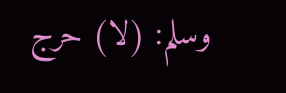وسلم: (لا) حرج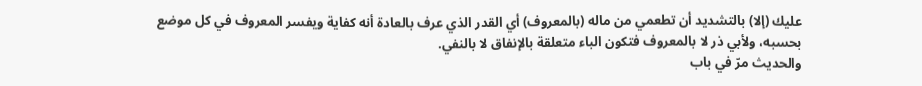عليك (إلا) بالتشديد أن تطعمي من ماله (بالمعروف) أي القدر الذي عرف بالعادة أنه كفاية ويفسر المعروف في كل موضع بحسبه، ولأبي ذر لا بالمعروف فتكون الباء متعلقة بالإنفاق لا بالنفي.
والحديث مرّ في باب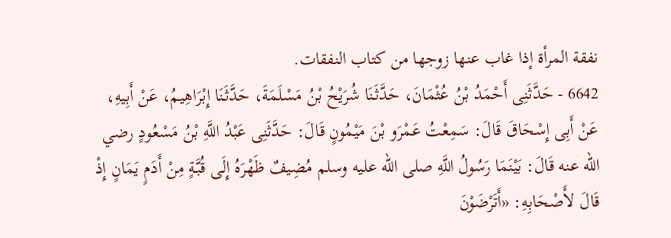نفقة المرأة إذا غاب عنها زوجها من كتاب النفقات.
6642 - حَدَّثَنِى أَحْمَدُ بْنُ عُثْمَانَ، حَدَّثَنَا شُرَيْحُ بْنُ مَسْلَمَةَ، حَدَّثَنَا إِبْرَاهِيمُ، عَنْ أَبِيهِ، عَنْ أَبِى إِسْحَاقَ قَالَ: سَمِعْتُ عَمْرَو بْنَ مَيْمُونٍ قَالَ: حَدَّثَنِى عَبْدُ اللَّهِ بْنُ مَسْعُودٍ رضي الله عنه قَالَ: بَيْنَمَا رَسُولُ اللَّهِ صلى الله عليه وسلم مُضِيفٌ ظَهْرَهُ إِلَى قُبَّةٍ مِنْ أَدَمٍ يَمَانٍ إِذْ قَالَ لأَصْحَابِهِ: «أَتَرْضَوْنَ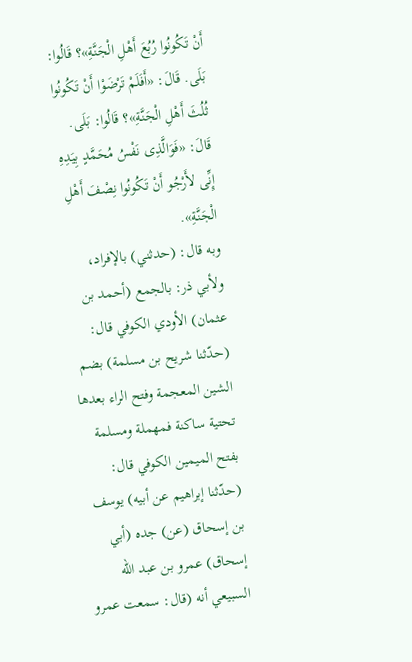أَنْ تَكُونُوا رُبُعَ أَهْلِ الْجَنَّةِ»؟ قَالُوا: بَلَى. قَالَ: «أَفَلَمْ تَرْضَوْا أَنْ تَكُونُوا ثُلُثَ أَهْلِ الْجَنَّةِ»؟ قَالُوا: بَلَى. قَالَ: «فَوَالَّذِى نَفْسُ مُحَمَّدٍ بِيَدِهِ إِنِّى لأَرْجُو أَنْ تَكُونُوا نِصْفَ أَهْلِ الْجَنَّةِ».
وبه قال: (حدثني) بالإفراد، ولأبي ذر: بالجمع (أحمد بن عثمان) الأودي الكوفي قال: (حدّثنا شريح بن مسلمة) بضم الشين المعجمة وفتح الراء بعدها تحتية ساكنة فمهملة ومسلمة بفتح الميمين الكوفي قال: (حدّثنا إبراهيم عن أبيه) يوسف بن إسحاق (عن) جده (أبي إسحاق) عمرو بن عبد الله السبيعي أنه (قال: سمعت عمرو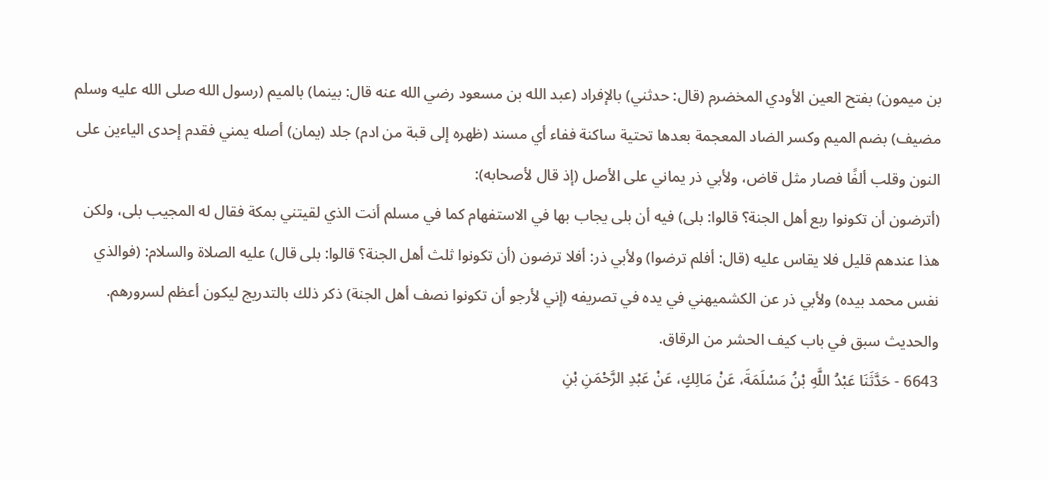بن ميمون) بفتح العين الأودي المخضرم (قال: حدثني) بالإفراد (عبد الله بن مسعود رضي الله عنه قال: بينما) بالميم (رسول الله صلى الله عليه وسلم مضيف) بضم الميم وكسر الضاد المعجمة بعدها تحتية ساكنة ففاء أي مسند (ظهره إلى قبة من ادم) جلد (يمان) أصله يمني فقدم إحدى الياءين على النون وقلب ألفًا فصار مثل قاض، ولأبي ذر يماني على الأصل (إذ قال لأصحابه):
(أترضون أن تكونوا ربع أهل الجنة؟ قالوا: بلى) فيه أن بلى يجاب بها في الاستفهام كما في مسلم أنت الذي لقيتني بمكة فقال له المجيب بلى، ولكن هذا عندهم قليل فلا يقاس عليه (قال: أفلم ترضوا) ولأبي ذر: أفلا ترضون (أن تكونوا ثلث أهل الجنة؟ قالوا: بلى قال) عليه الصلاة والسلام: (فوالذي نفس محمد بيده) ولأبي ذر عن الكشميهني في يده في تصريفه (إني لأرجو أن تكونوا نصف أهل الجنة) ذكر ذلك بالتدريج ليكون أعظم لسرورهم.
والحديث سبق في باب كيف الحشر من الرقاق.
6643 - حَدَّثَنَا عَبْدُ اللَّهِ بْنُ مَسْلَمَةَ، عَنْ مَالِكٍ، عَنْ عَبْدِ الرَّحْمَنِ بْنِ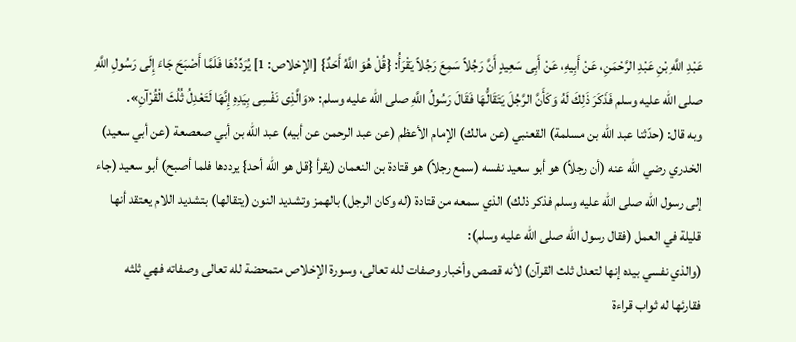عَبْدِ اللَّهِ بْنِ عَبْدِ الرَّحْمَنِ، عَنْ أَبِيهِ، عَنْ أَبِى سَعِيدٍ أَنَّ رَجُلاً سَمِعَ رَجُلاً يَقْرَأُ: {قُلْ هُوَ اللَّهُ أَحَدٌ} [الإخلاص: 1] يُرَدِّدُهَا فَلَمَّا أَصْبَحَ جَاءَ إِلَى رَسُولِ اللَّهِ صلى الله عليه وسلم فَذَكَرَ ذَلِكَ لَهُ وَكَأَنَّ الرَّجُلَ يَتَقَالُّهَا فَقَالَ رَسُولُ اللَّهِ صلى الله عليه وسلم: «وَالَّذِى نَفْسِى بِيَدِهِ إِنَّهَا لَتَعْدِلُ ثُلُثَ الْقُرْآنِ».
وبه قال: (حدّثنا عبد الله بن مسلمة) القعنبي (عن مالك) الإمام الأعظم (عن عبد الرحمن عن أبيه) عبد الله بن أبي صعصعة (عن أبي سعيد) الخدري رضي الله عنه (أن رجلاً) هو أبو سعيد نفسه (سمع رجلاً) هو قتادة بن النعمان (يقرأ {قل هو الله أحد} يرددها فلما أصبح) أبو سعيد (جاء إلى رسول الله صلى الله عليه وسلم فذكر ذلك) الذي سمعه من قتادة (له وكان الرجل) بالهمز وتشديد النون (يتقالها) بتشديد اللام يعتقد أنها قليلة في العمل (فقال رسول الله صلى الله عليه وسلم):
(والذي نفسي بيده إنها لتعدل ثلث القرآن) لأنه قصص وأخبار وصفات لله تعالى، وسورة الإخلاص متمحضة لله تعالى وصفاته فهي ثلثه فقارئها له ثواب قراءة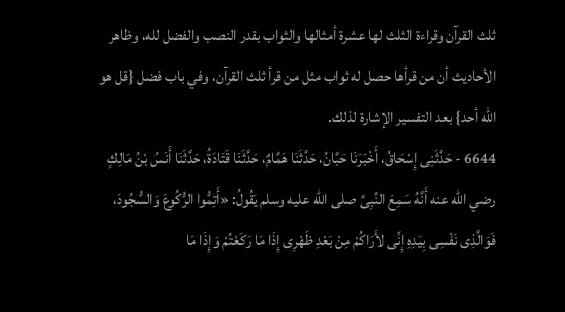ثلث القرآن وقراءة الثلث لها عشرة أمثالها والثواب بقدر النصب والفضل لله، وظاهر الأحاديث أن من قرأها حصل له ثواب مثل من قرأ ثلث القرآن، وفي باب فضل {قل هو الله أحد} بعد التفسير الإشارة لذلك.
6644 - حَدَّثَنِى إِسْحَاقُ، أَخْبَرَنَا حَبَّانُ، حَدَّثَنَا هَمَّامٌ، حَدَّثَنَا قَتَادَةُ، حَدَّثَنَا أَنَسُ بْنُ مَالِكٍ رضي الله عنه أَنَّهُ سَمِعَ النَّبِىَّ صلى الله عليه وسلم يَقُولُ: «أَتِمُّوا الرُّكُوعَ وَالسُّجُودَ، فَوَالَّذِى نَفْسِى بِيَدِهِ إِنِّى لأَرَاكُمْ مِنْ بَعْدِ ظَهْرِى إِذَا مَا رَكَعْتُمْ وَإِذَا مَا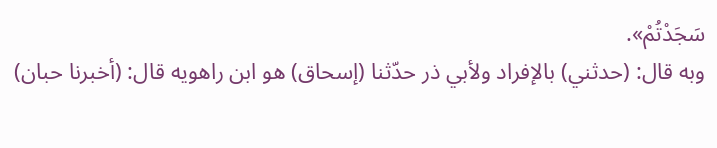سَجَدْتُمْ».
وبه قال: (حدثني) بالإفراد ولأبي ذر حدّثنا (إسحاق) هو ابن راهويه قال: (أخبرنا حبان)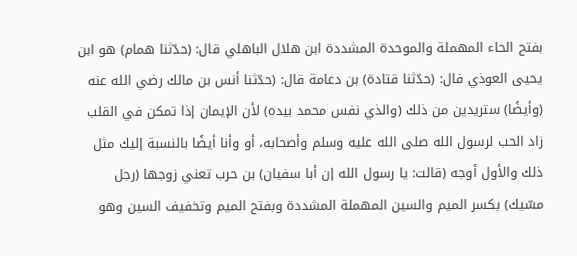بفتح الحاء المهملة والموحدة المشددة ابن هلال الباهلي قال: (حدّثنا همام) هو ابن يحيى العوذي فال: (حدّثنا قتادة) بن دعامة قال: (حدّثنا أنس بن مالك رضي الله عنه
(وأيضًا) ستريدين من ذلك (والذي نفس محمد بيده) لأن الإيمان إذا تمكن في القلب زاد الحب لرسول الله صلى الله عليه وسلم وأصحابه، أو وأنا أيضًا بالنسبة إليك مثل ذلك والأول أوجه (قالت: يا رسول الله إن أبا سفيان) بن حرب تعني زوجها (رجل مسّيك) بكسر الميم والسين المهملة المشددة وبفتح الميم وتخفيف السين وهو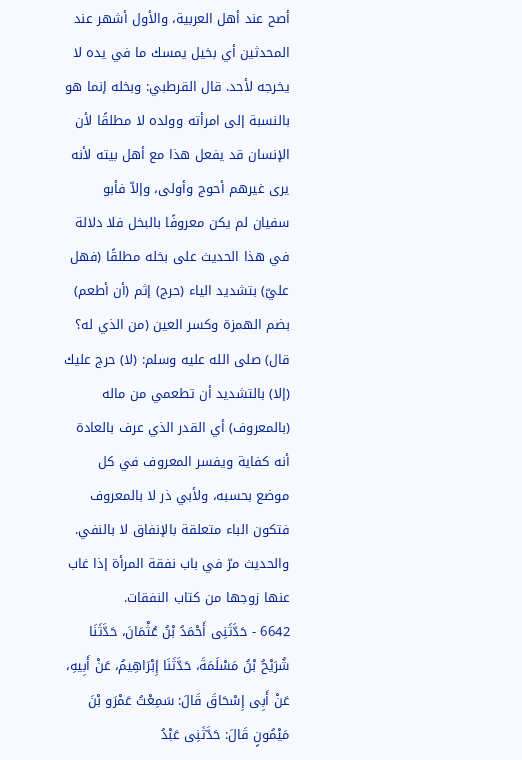أصح عند أهل العربية، والأول أشهر عند المحدثين أي بخيل يمسك ما في يده لا يخرجه لأحد. قال القرطبي: وبخله إنما هو بالنسبة إلى امرأته وولده لا مطلقًا لأن الإنسان قد يفعل هذا مع أهل بيته لأنه يرى غيرهم أحوج وأولى، وإلاّ فأبو سفيان لم يكن معروفًا بالبخل فلا دلالة في هذا الحديث على بخله مطلقًا (فهل عليّ) بتشديد الياء (حرج) إثم (أن أطعم) بضم الهمزة وكسر العين (من الذي له؟ قال) صلى الله عليه وسلم: (لا) حرج عليك (إلا) بالتشديد أن تطعمي من ماله (بالمعروف) أي القدر الذي عرف بالعادة أنه كفاية ويفسر المعروف في كل موضع بحسبه، ولأبي ذر لا بالمعروف فتكون الباء متعلقة بالإنفاق لا بالنفي.
والحديث مرّ في باب نفقة المرأة إذا غاب عنها زوجها من كتاب النفقات.
6642 - حَدَّثَنِى أَحْمَدُ بْنُ عُثْمَانَ، حَدَّثَنَا شُرَيْحُ بْنُ مَسْلَمَةَ، حَدَّثَنَا إِبْرَاهِيمُ، عَنْ أَبِيهِ، عَنْ أَبِى إِسْحَاقَ قَالَ: سَمِعْتُ عَمْرَو بْنَ مَيْمُونٍ قَالَ: حَدَّثَنِى عَبْدُ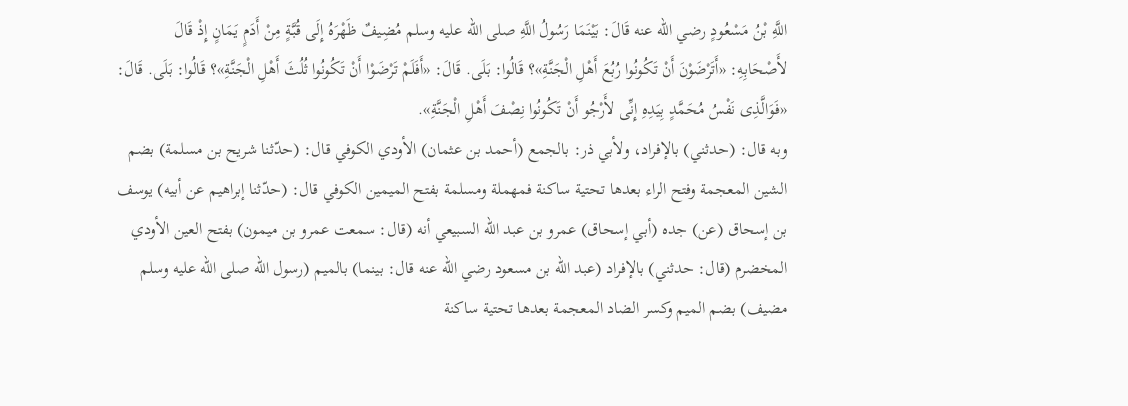اللَّهِ بْنُ مَسْعُودٍ رضي الله عنه قَالَ: بَيْنَمَا رَسُولُ اللَّهِ صلى الله عليه وسلم مُضِيفٌ ظَهْرَهُ إِلَى قُبَّةٍ مِنْ أَدَمٍ يَمَانٍ إِذْ قَالَ لأَصْحَابِهِ: «أَتَرْضَوْنَ أَنْ تَكُونُوا رُبُعَ أَهْلِ الْجَنَّةِ»؟ قَالُوا: بَلَى. قَالَ: «أَفَلَمْ تَرْضَوْا أَنْ تَكُونُوا ثُلُثَ أَهْلِ الْجَنَّةِ»؟ قَالُوا: بَلَى. قَالَ: «فَوَالَّذِى نَفْسُ مُحَمَّدٍ بِيَدِهِ إِنِّى لأَرْجُو أَنْ تَكُونُوا نِصْفَ أَهْلِ الْجَنَّةِ».
وبه قال: (حدثني) بالإفراد، ولأبي ذر: بالجمع (أحمد بن عثمان) الأودي الكوفي قال: (حدّثنا شريح بن مسلمة) بضم الشين المعجمة وفتح الراء بعدها تحتية ساكنة فمهملة ومسلمة بفتح الميمين الكوفي قال: (حدّثنا إبراهيم عن أبيه) يوسف بن إسحاق (عن) جده (أبي إسحاق) عمرو بن عبد الله السبيعي أنه (قال: سمعت عمرو بن ميمون) بفتح العين الأودي المخضرم (قال: حدثني) بالإفراد (عبد الله بن مسعود رضي الله عنه قال: بينما) بالميم (رسول الله صلى الله عليه وسلم مضيف) بضم الميم وكسر الضاد المعجمة بعدها تحتية ساكنة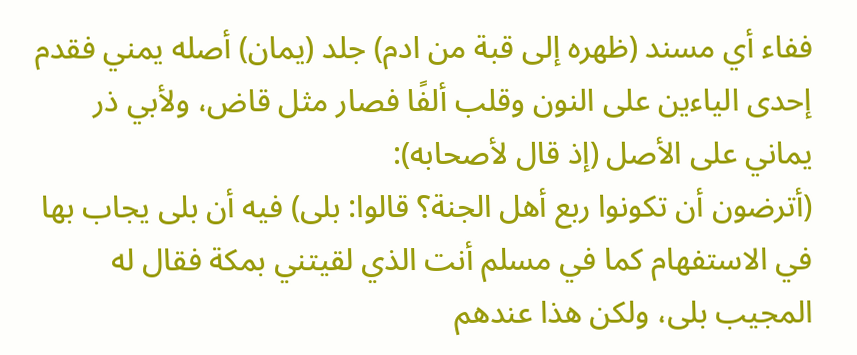ففاء أي مسند (ظهره إلى قبة من ادم) جلد (يمان) أصله يمني فقدم إحدى الياءين على النون وقلب ألفًا فصار مثل قاض، ولأبي ذر يماني على الأصل (إذ قال لأصحابه):
(أترضون أن تكونوا ربع أهل الجنة؟ قالوا: بلى) فيه أن بلى يجاب بها في الاستفهام كما في مسلم أنت الذي لقيتني بمكة فقال له المجيب بلى، ولكن هذا عندهم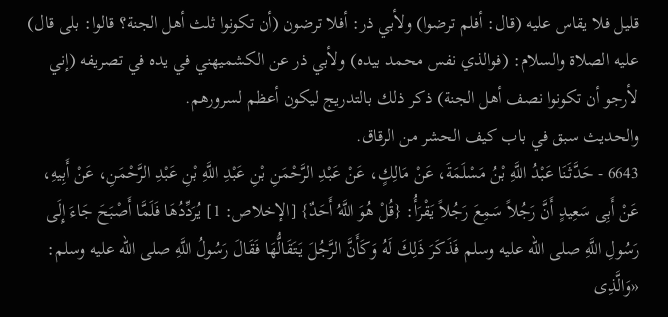قليل فلا يقاس عليه (قال: أفلم ترضوا) ولأبي ذر: أفلا ترضون (أن تكونوا ثلث أهل الجنة؟ قالوا: بلى قال) عليه الصلاة والسلام: (فوالذي نفس محمد بيده) ولأبي ذر عن الكشميهني في يده في تصريفه (إني لأرجو أن تكونوا نصف أهل الجنة) ذكر ذلك بالتدريج ليكون أعظم لسرورهم.
والحديث سبق في باب كيف الحشر من الرقاق.
6643 - حَدَّثَنَا عَبْدُ اللَّهِ بْنُ مَسْلَمَةَ، عَنْ مَالِكٍ، عَنْ عَبْدِ الرَّحْمَنِ بْنِ عَبْدِ اللَّهِ بْنِ عَبْدِ الرَّحْمَنِ، عَنْ أَبِيهِ، عَنْ أَبِى سَعِيدٍ أَنَّ رَجُلاً سَمِعَ رَجُلاً يَقْرَأُ: {قُلْ هُوَ اللَّهُ أَحَدٌ} [الإخلاص: 1] يُرَدِّدُهَا فَلَمَّا أَصْبَحَ جَاءَ إِلَى رَسُولِ اللَّهِ صلى الله عليه وسلم فَذَكَرَ ذَلِكَ لَهُ وَكَأَنَّ الرَّجُلَ يَتَقَالُّهَا فَقَالَ رَسُولُ اللَّهِ صلى الله عليه وسلم: «وَالَّذِى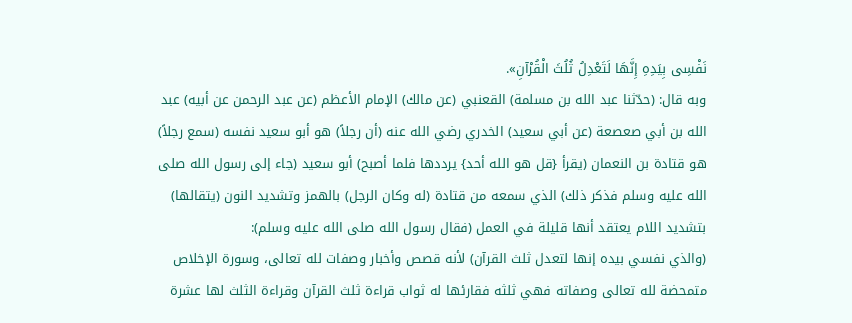نَفْسِى بِيَدِهِ إِنَّهَا لَتَعْدِلُ ثُلُثَ الْقُرْآنِ».
وبه قال: (حدّثنا عبد الله بن مسلمة) القعنبي (عن مالك) الإمام الأعظم (عن عبد الرحمن عن أبيه) عبد الله بن أبي صعصعة (عن أبي سعيد) الخدري رضي الله عنه (أن رجلاً) هو أبو سعيد نفسه (سمع رجلاً) هو قتادة بن النعمان (يقرأ {قل هو الله أحد} يرددها فلما أصبح) أبو سعيد (جاء إلى رسول الله صلى الله عليه وسلم فذكر ذلك) الذي سمعه من قتادة (له وكان الرجل) بالهمز وتشديد النون (يتقالها) بتشديد اللام يعتقد أنها قليلة في العمل (فقال رسول الله صلى الله عليه وسلم):
(والذي نفسي بيده إنها لتعدل ثلث القرآن) لأنه قصص وأخبار وصفات لله تعالى، وسورة الإخلاص متمحضة لله تعالى وصفاته فهي ثلثه فقارئها له ثواب قراءة ثلث القرآن وقراءة الثلث لها عشرة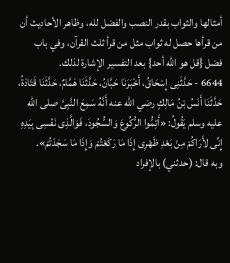أمثالها والثواب بقدر النصب والفضل لله، وظاهر الأحاديث أن من قرأها حصل له ثواب مثل من قرأ ثلث القرآن، وفي باب فضل {قل هو الله أحد} بعد التفسير الإشارة لذلك.
6644 - حَدَّثَنِى إِسْحَاقُ، أَخْبَرَنَا حَبَّانُ، حَدَّثَنَا هَمَّامٌ، حَدَّثَنَا قَتَادَةُ، حَدَّثَنَا أَنَسُ بْنُ مَالِكٍ رضي الله عنه أَنَّهُ سَمِعَ النَّبِىَّ صلى الله عليه وسلم يَقُولُ: «أَتِمُّوا الرُّكُوعَ وَالسُّجُودَ، فَوَالَّذِى نَفْسِى بِيَدِهِ إِنِّى لأَرَاكُمْ مِنْ بَعْدِ ظَهْرِى إِذَا مَا رَكَعْتُمْ وَإِذَا مَا سَجَدْتُمْ».
وبه قال: (حدثني) بالإفراد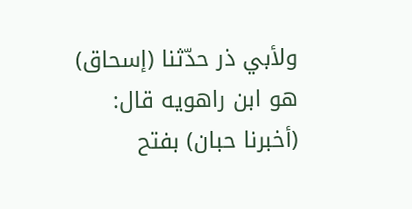ولأبي ذر حدّثنا (إسحاق) هو ابن راهويه قال: (أخبرنا حبان) بفتح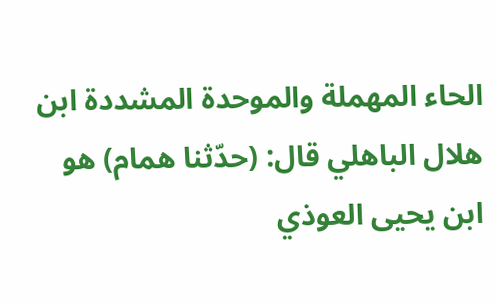الحاء المهملة والموحدة المشددة ابن هلال الباهلي قال: (حدّثنا همام) هو ابن يحيى العوذي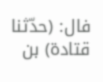فال: (حدّثنا قتادة) بن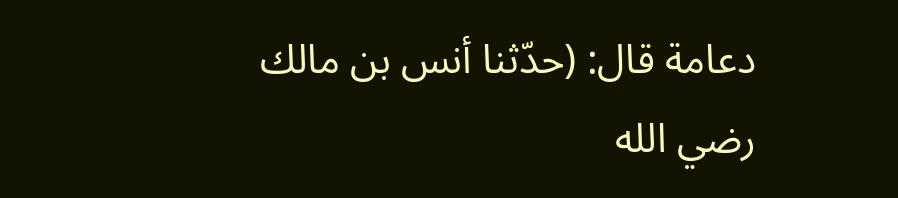دعامة قال: (حدّثنا أنس بن مالك رضي الله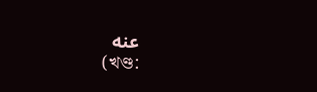عنه
(খণ্ড: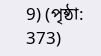9) (পৃষ্ঠা: 373)